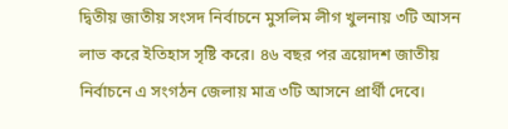দ্বিতীয় জাতীয় সংসদ নির্বাচনে মুসলিম লীগ খুলনায় ৩টি আসন লাভ করে ইতিহাস সৃষ্টি করে। ৪৬ বছর পর ত্রয়োদশ জাতীয় নির্বাচনে এ সংগঠন জেলায় মাত্র ৩টি আসনে প্রার্থী দেবে।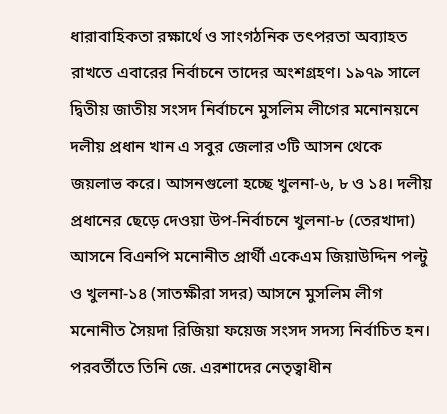ধারাবাহিকতা রক্ষার্থে ও সাংগঠনিক তৎপরতা অব্যাহত রাখতে এবারের নির্বাচনে তাদের অংশগ্রহণ। ১৯৭৯ সালে দ্বিতীয় জাতীয় সংসদ নির্বাচনে মুসলিম লীগের মনোনয়নে দলীয় প্রধান খান এ সবুর জেলার ৩টি আসন থেকে জয়লাভ করে। আসনগুলো হচ্ছে খুলনা-৬, ৮ ও ১৪। দলীয় প্রধানের ছেড়ে দেওয়া উপ-নির্বাচনে খুলনা-৮ (তেরখাদা) আসনে বিএনপি মনোনীত প্রার্থী একেএম জিয়াউদ্দিন পল্টু ও খুলনা-১৪ (সাতক্ষীরা সদর) আসনে মুসলিম লীগ মনোনীত সৈয়দা রিজিয়া ফয়েজ সংসদ সদস্য নির্বাচিত হন। পরবর্তীতে তিনি জে. এরশাদের নেতৃত্বাধীন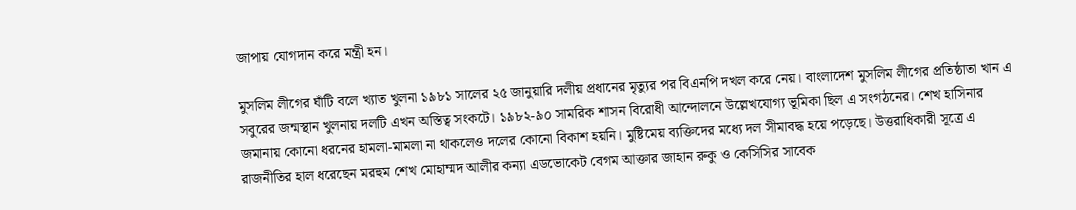জাপায় যোগদান করে মন্ত্রী হন।

মুসলিম লীগের ঘাঁটি বলে খ্যাত খুলনা ১৯৮১ সালের ২৫ জানুয়ারি দলীয় প্রধানের মৃত্যুর পর বিএনপি দখল করে নেয়। বাংলাদেশ মুসলিম লীগের প্রতিষ্ঠাতা খান এ সবুরের জন্মস্থান খুলনায় দলটি এখন অস্তিত্ব সংকটে। ১৯৮২-৯০ সামরিক শাসন বিরোধী আন্দোলনে উল্লেখযোগ্য ভূমিকা ছিল এ সংগঠনের। শেখ হাসিনার জমানায় কোনো ধরনের হামলা-মামলা না থাকলেও দলের কোনো বিকাশ হয়নি। মুষ্টিমেয় ব্যক্তিদের মধ্যে দল সীমাবদ্ধ হয়ে পড়েছে। উত্তরাধিকারী সূত্রে এ রাজনীতির হাল ধরেছেন মরহুম শেখ মোহাম্মদ আলীর কন্যা এডভোকেট বেগম আক্তার জাহান রুকু ও কেসিসির সাবেক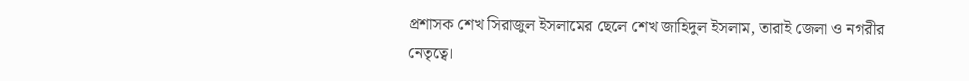প্রশাসক শেখ সিরাজুল ইসলামের ছেলে শেখ জাহিদুল ইসলাম, তারাই জেলা ও নগরীর নেতৃত্বে।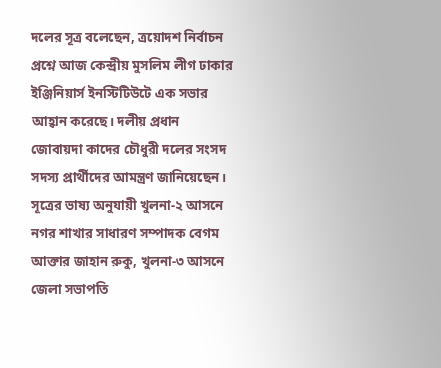দলের সূত্র বলেছেন, ত্রয়োদশ নির্বাচন প্রশ্নে আজ কেন্দ্রীয় মুসলিম লীগ ঢাকার ইঞ্জিনিয়ার্স ইনস্টিটিউটে এক সভার আহ্বান করেছে। দলীয় প্রধান জোবায়দা কাদের চৌধুরী দলের সংসদ সদস্য প্রার্থীদের আমন্ত্রণ জানিয়েছেন। সূত্রের ভাষ্য অনুযায়ী খুলনা-২ আসনে নগর শাখার সাধারণ সম্পাদক বেগম আক্তার জাহান রুকু, খুলনা-৩ আসনে জেলা সভাপতি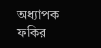অধ্যাপক ফকির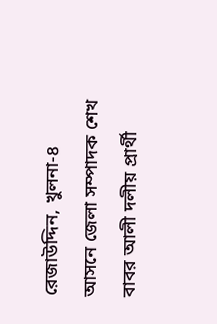রেজাউদ্দিন, খুলনা-৪ আসনে জেলা সম্পাদক শেখ বাবর আলী দলীয় প্রার্থী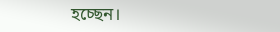হচ্ছেন।